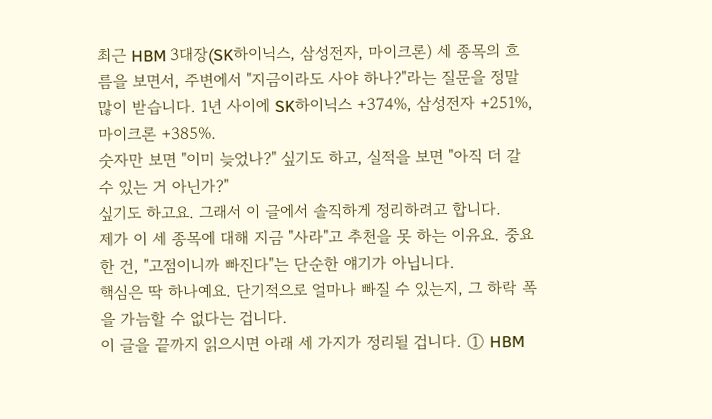최근 HBM 3대장(SK하이닉스, 삼성전자, 마이크론) 세 종목의 흐름을 보면서, 주변에서 "지금이라도 사야 하나?"라는 질문을 정말 많이 받습니다. 1년 사이에 SK하이닉스 +374%, 삼성전자 +251%, 마이크론 +385%.
숫자만 보면 "이미 늦었나?" 싶기도 하고, 실적을 보면 "아직 더 갈 수 있는 거 아닌가?"
싶기도 하고요. 그래서 이 글에서 솔직하게 정리하려고 합니다.
제가 이 세 종목에 대해 지금 "사라"고 추천을 못 하는 이유요. 중요한 건, "고점이니까 빠진다"는 단순한 얘기가 아닙니다.
핵심은 딱 하나예요. 단기적으로 얼마나 빠질 수 있는지, 그 하락 폭을 가늠할 수 없다는 겁니다.
이 글을 끝까지 읽으시면 아래 세 가지가 정리될 겁니다. ① HBM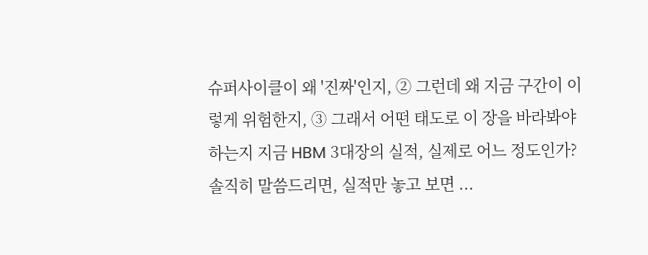슈퍼사이클이 왜 '진짜'인지, ② 그런데 왜 지금 구간이 이렇게 위험한지, ③ 그래서 어떤 태도로 이 장을 바라봐야 하는지 지금 HBM 3대장의 실적, 실제로 어느 정도인가? 솔직히 말씀드리면, 실적만 놓고 보면 ...